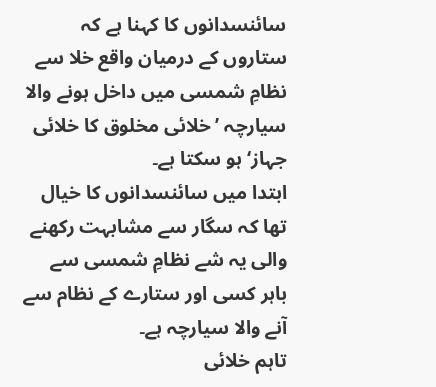سائنسدانوں کا کہنا ہے کہ ستاروں کے درمیان واقع خلا سے نظامِ شمسی میں داخل ہونے والا سیارچہ ’خلائی مخلوق کا خلائی جہاز‘ ہو سکتا ہے۔
ابتدا میں سائنسدانوں کا خیال تھا کہ سگار سے مشابہت رکھنے والی یہ شے نظامِ شمسی سے باہر کسی اور ستارے کے نظام سے آنے والا سیارچہ ہے۔
تاہم خلائی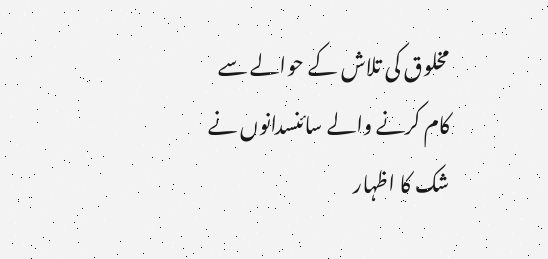مخلوق کی تلاش کے حوالے سے کام کرنے والے سائنسدانوں نے شک کا اظہار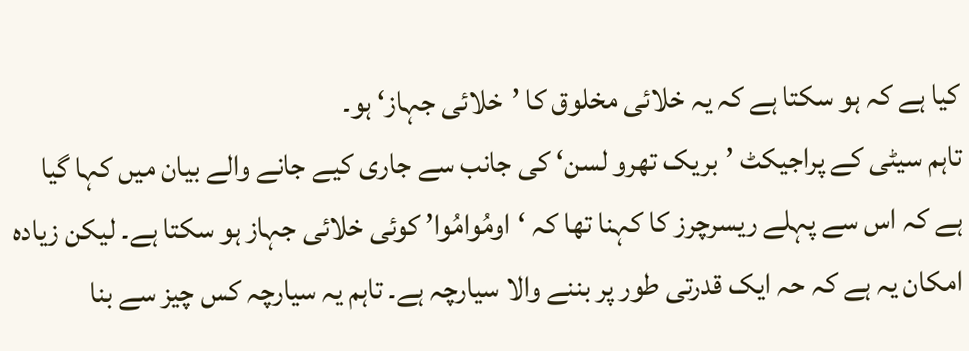کیا ہے کہ ہو سکتا ہے کہ یہ خلائی مخلوق کا ’خلائی جہاز‘ ہو۔
تاہم سیٹی کے پراجیکٹ ’بریک تھرو لسن‘ کی جانب سے جاری کیے جانے والے بیان میں کہا گیا ہے کہ اس سے پہلے ریسرچرز کا کہنا تھا کہ ‘اومُوامُوا’ کوئی خلائی جہاز ہو سکتا ہے۔ لیکن زیادہ امکان یہ ہے کہ حہ ایک قدرتی طور پر بننے والا سیارچہ ہے۔ تاہم یہ سیارچہ کس چیز سے بنا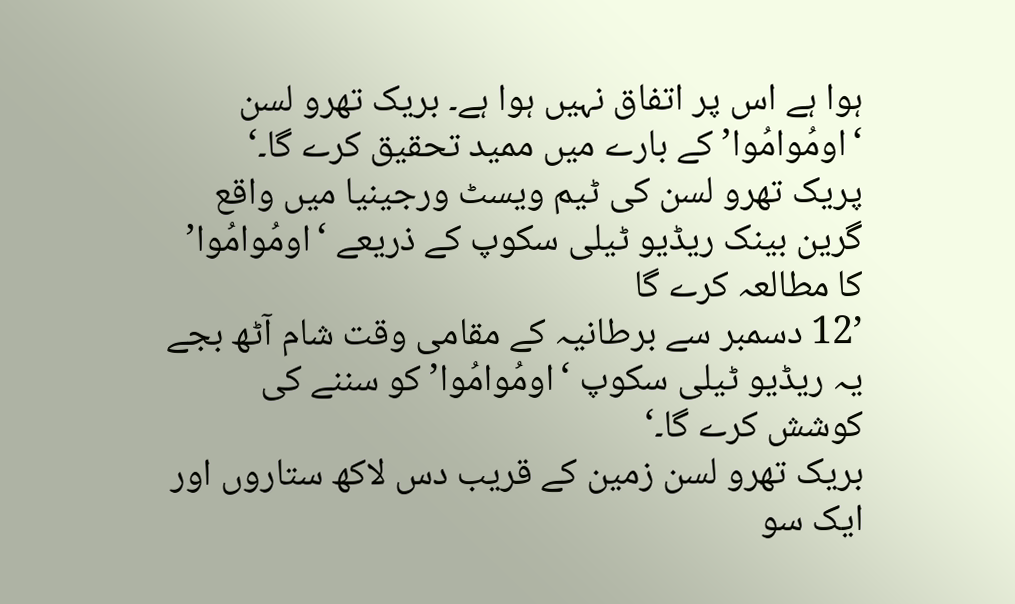ہوا ہے اس پر اتفاق نہیں ہوا ہے۔ بریک تھرو لسن ‘اومُوامُوا’ کے بارے میں ممید تحقیق کرے گا۔‘
پریک تھرو لسن کی ٹیم ویسٹ ورجینیا میں واقع گرین بینک ریڈیو ٹیلی سکوپ کے ذریعے ‘اومُوامُوا’ کا مطالعہ کرے گا
’12 دسمبر سے برطانیہ کے مقامی وقت شام آٹھ بجے یہ ریڈیو ٹیلی سکوپ ‘اومُوامُوا’ کو سننے کی کوشش کرے گا۔‘
بریک تھرو لسن زمین کے قریب دس لاکھ ستاروں اور ایک سو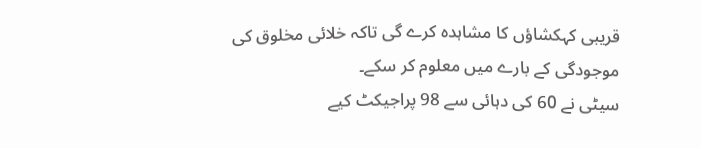قریبی کہکشاؤں کا مشاہدہ کرے گی تاکہ خلائی مخلوق کی موجودگی کے بارے میں معلوم کر سکے۔
سیٹی نے 60 کی دہائی سے 98 پراجیکٹ کیے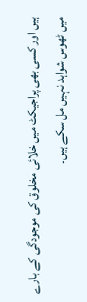ہیں اور کسی بھی پراجیکٹ میں خلائی مخلوق کی موجودگی کے بارے میں ٹھوس شواہد نہیں مل سکے ہیں۔